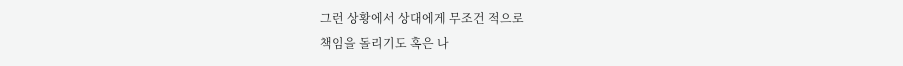그런 상황에서 상대에게 무조건 적으로
책임을 돌리기도 혹은 나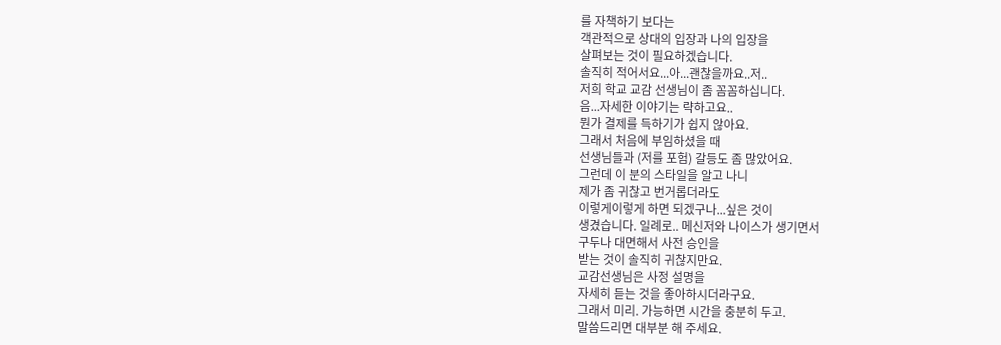를 자책하기 보다는
객관적으로 상대의 입장과 나의 입장을
살펴보는 것이 필요하겠습니다.
솔직히 적어서요...아...괜찮을까요..저..
저희 학교 교감 선생님이 좀 꼼꼼하십니다.
음...자세한 이야기는 략하고요..
뭔가 결제를 득하기가 쉽지 않아요.
그래서 처음에 부임하셨을 때
선생님들과 (저를 포험) 갈등도 좀 많았어요.
그런데 이 분의 스타일을 알고 나니
제가 좀 귀찮고 번거롭더라도
이렇게이렇게 하면 되겠구나...싶은 것이
생겼습니다. 일례로.. 메신저와 나이스가 생기면서
구두나 대면해서 사전 승인을
받는 것이 솔직히 귀찮지만요.
교감선생님은 사정 설명을
자세히 듣는 것을 좋아하시더라구요.
그래서 미리. 가능하면 시간을 충분히 두고.
말씀드리면 대부분 해 주세요.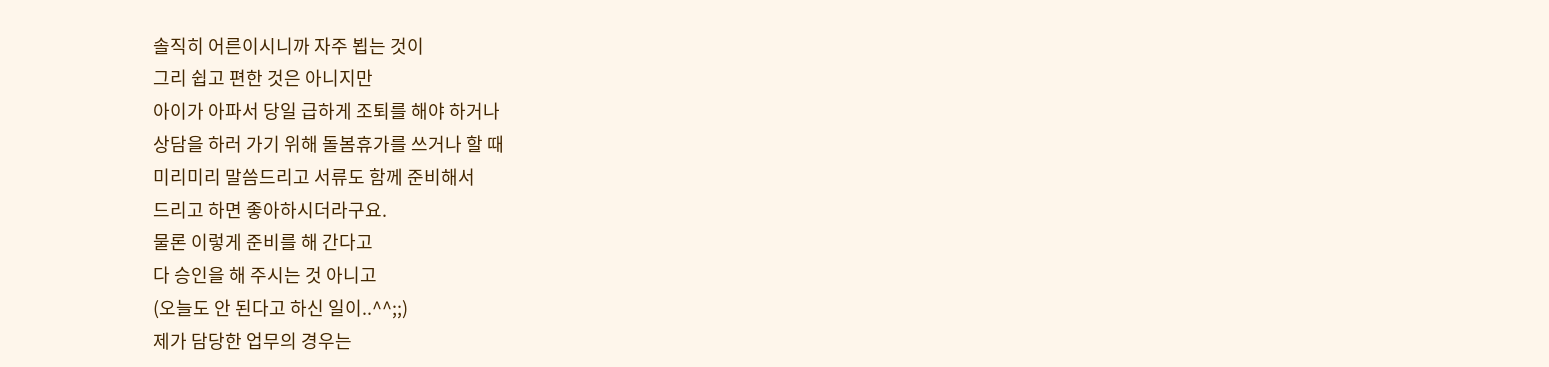솔직히 어른이시니까 자주 뵙는 것이
그리 쉽고 편한 것은 아니지만
아이가 아파서 당일 급하게 조퇴를 해야 하거나
상담을 하러 가기 위해 돌봄휴가를 쓰거나 할 때
미리미리 말씀드리고 서류도 함께 준비해서
드리고 하면 좋아하시더라구요.
물론 이렇게 준비를 해 간다고
다 승인을 해 주시는 것 아니고
(오늘도 안 된다고 하신 일이..^^;;)
제가 담당한 업무의 경우는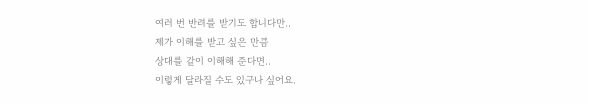여러 번 반려를 받기도 합니다만..
제가 이해를 받고 싶은 만큼
상대를 같이 이해해 준다면..
이렇게 달라질 수도 있구나 싶어요.